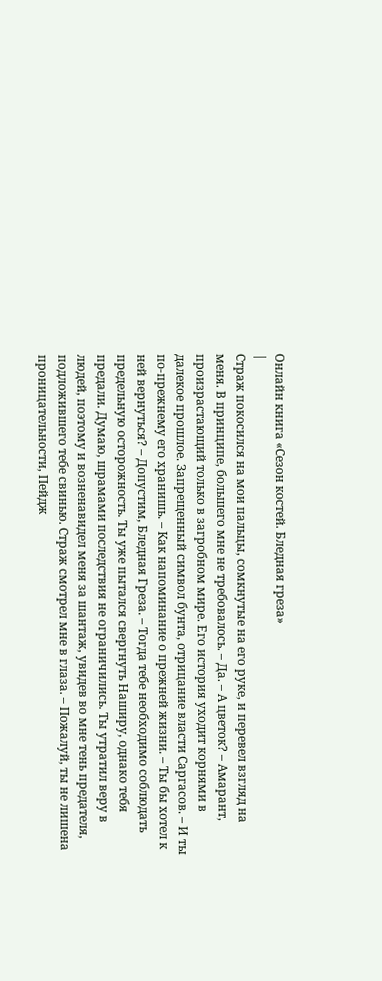Онлайн книга «Сезон костей. Бледная греза»
|
Страж покосился на мои пальцы, сомкнутые на его руке, и перевел взгляд на меня. В принципе, большего мне не требовалось. – Да. – А цветок? – Амарант, произрастающий только в загробном мире. Его история уходит корнями в далекое прошлое. Запрещенный символ бунта, отрицание власти Саргасов. – И ты по-прежнему его хранишь. – Как напоминание о прежней жизни. – Ты бы хотел к ней вернуться? – Допустим, Бледная Греза. – Тогда тебе необходимо соблюдать предельную осторожность. Ты уже пытался свергнуть Наширу, однако тебя предали. Думаю, шрамами последствия не ограничились. Ты утратил веру в людей, поэтому и возненавидел меня за шантаж, увидев во мне тень предателя, подложившего тебе свинью. Страж смотрел мне в глаза. – Пожалуй, ты не лишена проницательности, Пейдж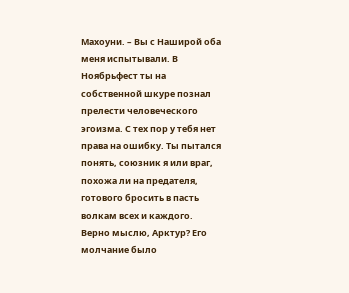Махоуни. – Вы с Наширой оба меня испытывали. В Ноябрьфест ты на собственной шкуре познал прелести человеческого эгоизма. С тех пор у тебя нет права на ошибку. Ты пытался понять, союзник я или враг, похожа ли на предателя, готового бросить в пасть волкам всех и каждого. Верно мыслю, Арктур? Его молчание было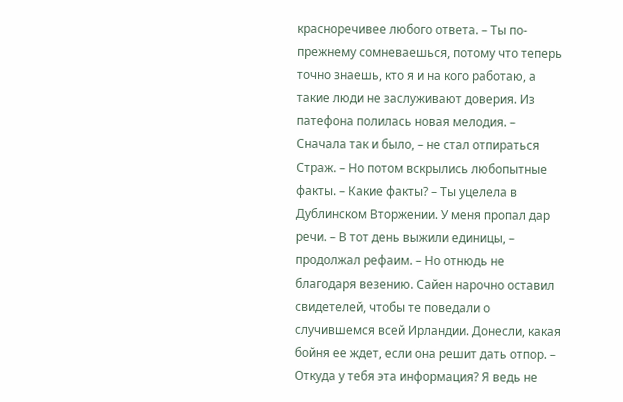красноречивее любого ответа. – Ты по-прежнему сомневаешься, потому что теперь точно знаешь, кто я и на кого работаю, а такие люди не заслуживают доверия. Из патефона полилась новая мелодия. – Сначала так и было, – не стал отпираться Страж. – Но потом вскрылись любопытные факты. – Какие факты? – Ты уцелела в Дублинском Вторжении. У меня пропал дар речи. – В тот день выжили единицы, – продолжал рефаим. – Но отнюдь не благодаря везению. Сайен нарочно оставил свидетелей, чтобы те поведали о случившемся всей Ирландии. Донесли, какая бойня ее ждет, если она решит дать отпор. – Откуда у тебя эта информация? Я ведь не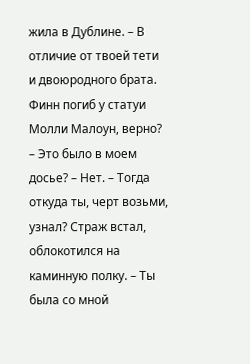жила в Дублине. – В отличие от твоей тети и двоюродного брата. Финн погиб у статуи Молли Малоун, верно? – Это было в моем досье? – Нет. – Тогда откуда ты, черт возьми, узнал? Страж встал, облокотился на каминную полку. – Ты была со мной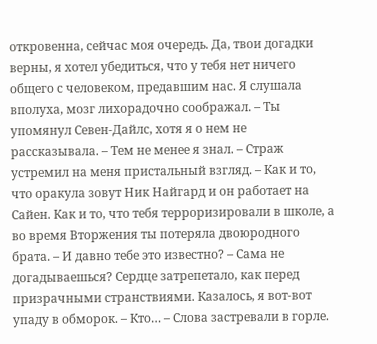откровенна, сейчас моя очередь. Да, твои догадки верны, я хотел убедиться, что у тебя нет ничего общего с человеком, предавшим нас. Я слушала вполуха, мозг лихорадочно соображал. – Ты упомянул Севен-Дайлс, хотя я о нем не рассказывала. – Тем не менее я знал. – Страж устремил на меня пристальный взгляд. – Как и то, что оракула зовут Ник Найгард и он работает на Сайен. Как и то, что тебя терроризировали в школе, а во время Вторжения ты потеряла двоюродного брата. – И давно тебе это известно? – Сама не догадываешься? Сердце затрепетало, как перед призрачными странствиями. Казалось, я вот-вот упаду в обморок. – Кто… – Слова застревали в горле.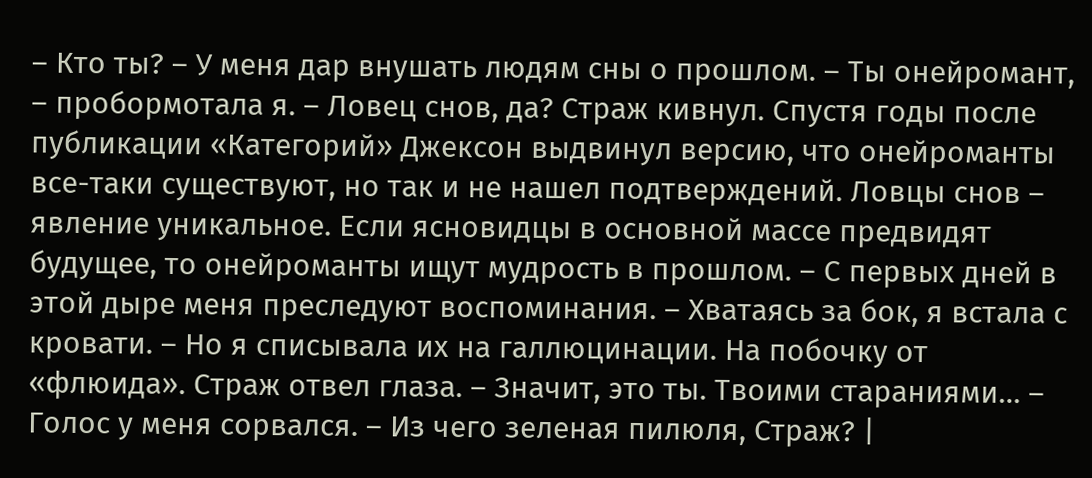– Кто ты? – У меня дар внушать людям сны о прошлом. – Ты онейромант, – пробормотала я. – Ловец снов, да? Страж кивнул. Спустя годы после публикации «Категорий» Джексон выдвинул версию, что онейроманты все-таки существуют, но так и не нашел подтверждений. Ловцы снов – явление уникальное. Если ясновидцы в основной массе предвидят будущее, то онейроманты ищут мудрость в прошлом. – С первых дней в этой дыре меня преследуют воспоминания. – Хватаясь за бок, я встала с кровати. – Но я списывала их на галлюцинации. На побочку от «флюида». Страж отвел глаза. – Значит, это ты. Твоими стараниями… – Голос у меня сорвался. – Из чего зеленая пилюля, Страж? |